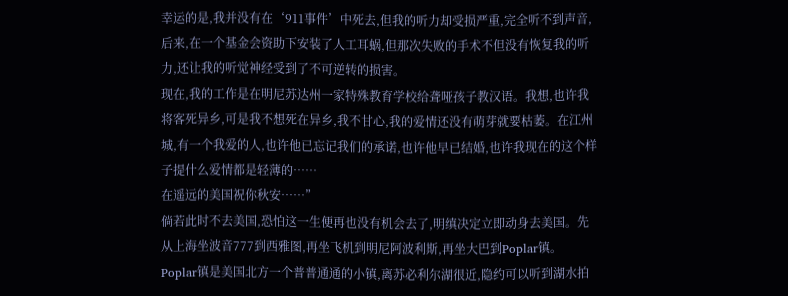幸运的是,我并没有在‘911事件’中死去,但我的听力却受损严重,完全听不到声音,后来,在一个基金会资助下安装了人工耳蜗,但那次失败的手术不但没有恢复我的听力,还让我的听觉神经受到了不可逆转的损害。
现在,我的工作是在明尼苏达州一家特殊教育学校给聋哑孩子教汉语。我想,也许我将客死异乡,可是我不想死在异乡,我不甘心,我的爱情还没有萌芽就要枯萎。在江州城,有一个我爱的人,也许他已忘记我们的承诺,也许他早已结婚,也许我现在的这个样子提什么爱情都是轻薄的……
在遥远的美国祝你秋安……”
倘若此时不去美国,恐怕这一生便再也没有机会去了,明缜决定立即动身去美国。先从上海坐波音777到西雅图,再坐飞机到明尼阿波利斯,再坐大巴到Poplar镇。
Poplar镇是美国北方一个普普通通的小镇,离苏必利尔湖很近,隐约可以听到湖水拍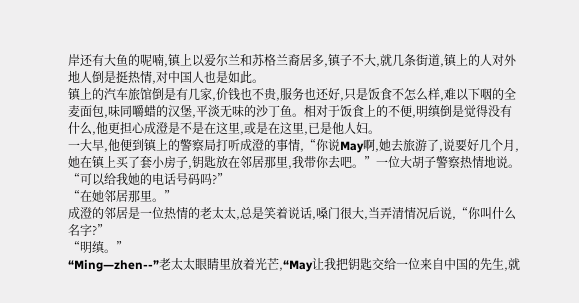岸还有大鱼的呢喃,镇上以爱尔兰和苏格兰裔居多,镇子不大,就几条街道,镇上的人对外地人倒是挺热情,对中国人也是如此。
镇上的汽车旅馆倒是有几家,价钱也不贵,服务也还好,只是饭食不怎么样,难以下咽的全麦面包,味同嚼蜡的汉堡,平淡无味的沙丁鱼。相对于饭食上的不便,明缜倒是觉得没有什么,他更担心成澄是不是在这里,或是在这里,已是他人妇。
一大早,他便到镇上的警察局打听成澄的事情,“你说May啊,她去旅游了,说要好几个月,她在镇上买了套小房子,钥匙放在邻居那里,我带你去吧。”一位大胡子警察热情地说。
“可以给我她的电话号码吗?”
“在她邻居那里。”
成澄的邻居是一位热情的老太太,总是笑着说话,嗓门很大,当弄清情况后说,“你叫什么名字?”
“明缜。”
“Ming—zhen--”老太太眼睛里放着光芒,“May让我把钥匙交给一位来自中国的先生,就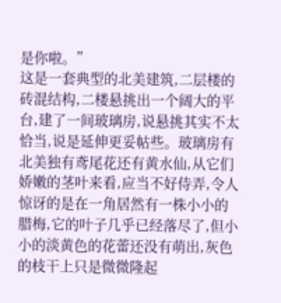是你啦。”
这是一套典型的北美建筑,二层楼的砖混结构,二楼悬挑出一个阔大的平台,建了一间玻璃房,说悬挑其实不太恰当,说是延伸更妥帖些。玻璃房有北美独有鸢尾花还有黄水仙,从它们娇嫩的茎叶来看,应当不好侍弄,令人惊讶的是在一角居然有一株小小的腊梅,它的叶子几乎已经落尽了,但小小的淡黄色的花蕾还没有萌出,灰色的枝干上只是微微隆起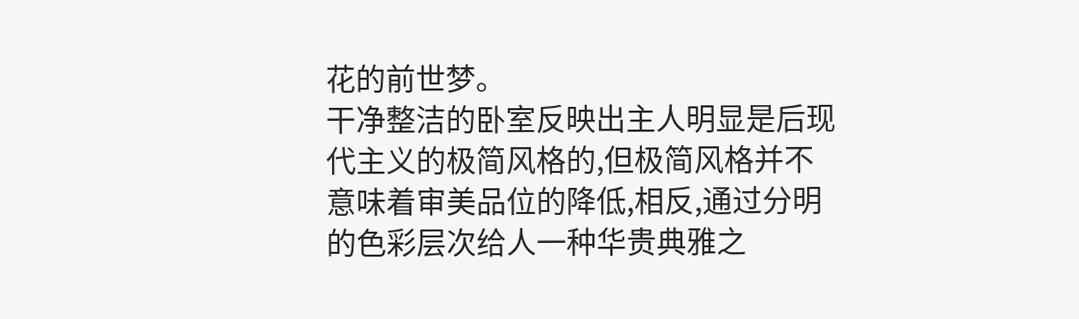花的前世梦。
干净整洁的卧室反映出主人明显是后现代主义的极简风格的,但极简风格并不意味着审美品位的降低,相反,通过分明的色彩层次给人一种华贵典雅之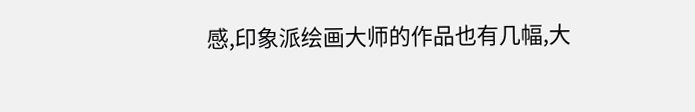感,印象派绘画大师的作品也有几幅,大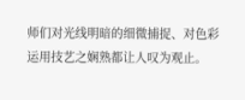师们对光线明暗的细微捕捉、对色彩运用技艺之娴熟都让人叹为观止。